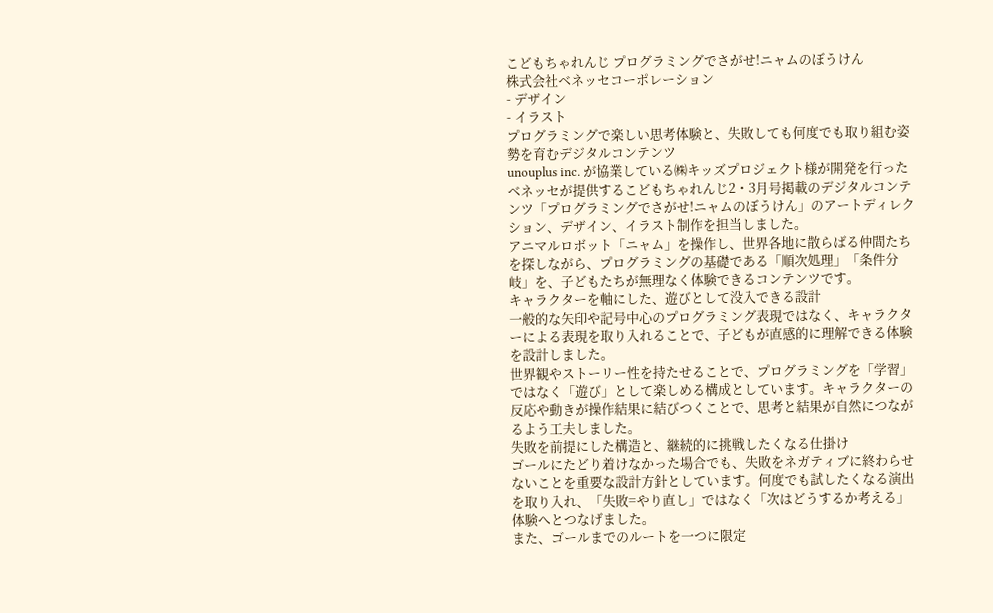こどもちゃれんじ プログラミングでさがせ!ニャムのぼうけん
株式会社ベネッセコーポレーション
- デザイン
- イラスト
プログラミングで楽しい思考体験と、失敗しても何度でも取り組む姿勢を育むデジタルコンテンツ
unouplus inc. が協業している㈱キッズプロジェクト様が開発を行ったベネッセが提供するこどもちゃれんじ2・3月号掲載のデジタルコンテンツ「プログラミングでさがせ!ニャムのぼうけん」のアートディレクション、デザイン、イラスト制作を担当しました。
アニマルロボット「ニャム」を操作し、世界各地に散らばる仲間たちを探しながら、プログラミングの基礎である「順次処理」「条件分岐」を、子どもたちが無理なく体験できるコンテンツです。
キャラクターを軸にした、遊びとして没入できる設計
一般的な矢印や記号中心のプログラミング表現ではなく、キャラクターによる表現を取り入れることで、子どもが直感的に理解できる体験を設計しました。
世界観やストーリー性を持たせることで、プログラミングを「学習」ではなく「遊び」として楽しめる構成としています。キャラクターの反応や動きが操作結果に結びつくことで、思考と結果が自然につながるよう工夫しました。
失敗を前提にした構造と、継続的に挑戦したくなる仕掛け
ゴールにたどり着けなかった場合でも、失敗をネガティブに終わらせないことを重要な設計方針としています。何度でも試したくなる演出を取り入れ、「失敗=やり直し」ではなく「次はどうするか考える」体験へとつなげました。
また、ゴールまでのルートを一つに限定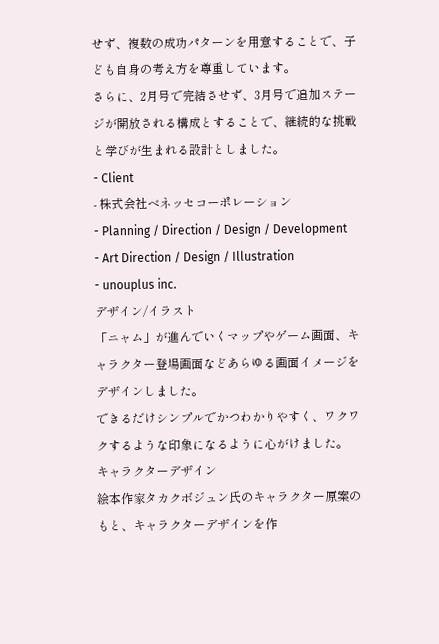せず、複数の成功パターンを用意することで、子ども自身の考え方を尊重しています。
さらに、2月号で完結させず、3月号で追加ステージが開放される構成とすることで、継続的な挑戦と学びが生まれる設計としました。
- Client
- 株式会社ベネッセコーポレーション
- Planning / Direction / Design / Development
- Art Direction / Design / Illustration
- unouplus inc.
デザイン/イラスト
「ニャム」が進んでいくマップやゲーム画面、キャラクター登場画面などあらゆる画面イメージをデザインしました。
できるだけシンプルでかつわかりやすく、ワクワクするような印象になるように心がけました。
キャラクターデザイン
絵本作家タカクボジュン氏のキャラクター原案のもと、キャラクターデザインを作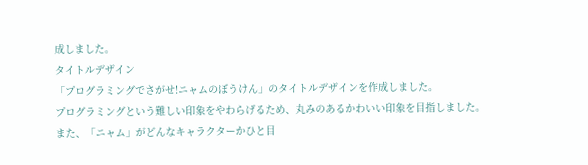成しました。
タイトルデザイン
「プログラミングでさがせ!ニャムのぼうけん」のタイトルデザインを作成しました。
プログラミングという難しい印象をやわらげるため、丸みのあるかわいい印象を目指しました。
また、「ニャム」がどんなキャラクターかひと目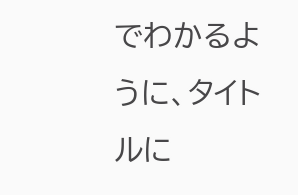でわかるように、タイトルに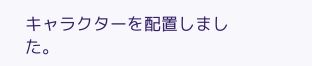キャラクターを配置しました。